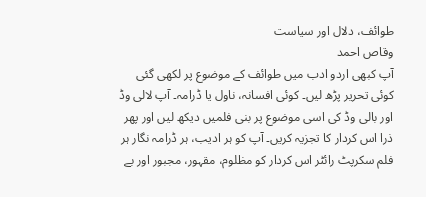طوائف، دلال اور سیاست
وقاص احمد
آپ کبھی اردو ادب میں طوائف کے موضوع پر لکھی گئی کوئی تحریر پڑھ لیں۔ کوئی افسانہ، ناول یا ڈرامہ۔ آپ لالی وڈ اور بالی وڈ کی اسی موضوع پر بنی فلمیں دیکھ لیں اور پھر ذرا اس کردار کا تجزیہ کریں۔ آپ کو ہر ادیب، ہر ڈرامہ نگار ہر فلم سکرپٹ رائٹر اس کردار کو مظلوم، مقہور، مجبور اور بے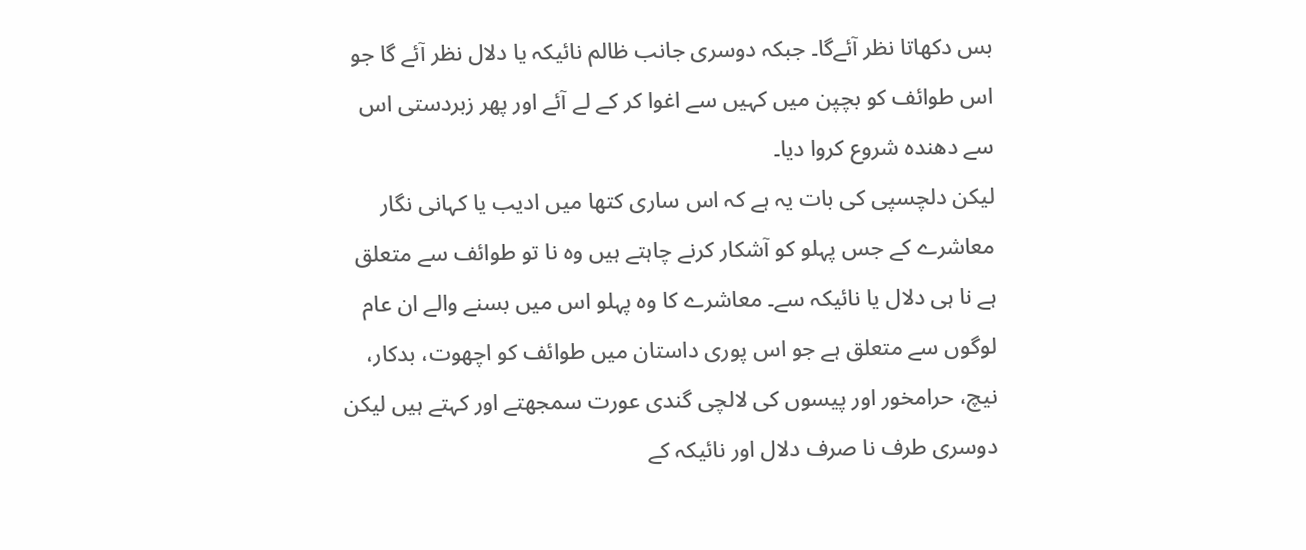بس دکھاتا نظر آئےگا۔ جبکہ دوسری جانب ظالم نائیکہ یا دلال نظر آئے گا جو اس طوائف کو بچپن میں کہیں سے اغوا کر کے لے آئے اور پھر زبردستی اس سے دھندہ شروع کروا دیا۔
لیکن دلچسپی کی بات یہ ہے کہ اس ساری کتھا میں ادیب یا کہانی نگار معاشرے کے جس پہلو کو آشکار کرنے چاہتے ہیں وہ نا تو طوائف سے متعلق ہے نا ہی دلال یا نائیکہ سے۔ معاشرے کا وہ پہلو اس میں بسنے والے ان عام لوگوں سے متعلق ہے جو اس پوری داستان میں طوائف کو اچھوت، بدکار، نیچ، حرامخور اور پیسوں کی لالچی گندی عورت سمجھتے اور کہتے ہیں لیکن دوسری طرف نا صرف دلال اور نائیکہ کے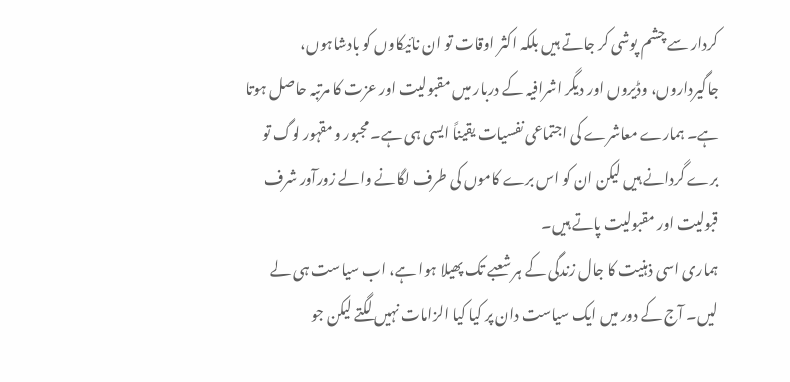کردار سے چشم پوشی کر جاتے ہیں بلکہ اکثر اوقات تو ان نائیکاوں کو بادشاہوں، جاگیرداروں، وڈیروں اور دیگر اشرافیہ کے دربار میں مقبولیت اور عزت کا مرتبہ حاصل ہوتا ہے۔ ہمارے معاشرے کی اجتماعی نفسیات یقیناً ایسی ہی ہے۔ مجبور و مقہور لوگ تو برے گردانے ہیں لیکن ان کو اس برے کاموں کی طرف لگانے والے زورآور شرف قبولیت اور مقبولیت پاتے ہیں۔
ہماری اسی ذہنیت کا جال زندگی کے ہر شعبے تک پھیلا ہوا ہے، اب سیاست ہی لے لیں۔ آج کے دور میں ایک سیاست دان پر کیا کیا الزامات نہیں لگتے لیکن جو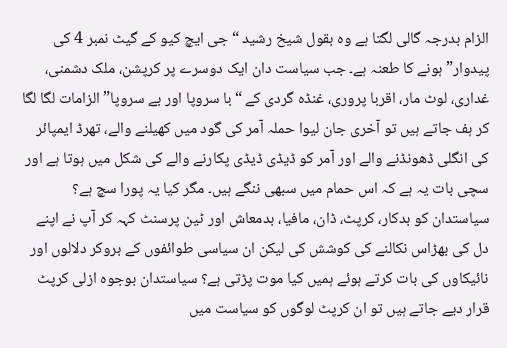الزام بدرجہ گالی لگتا ہے وہ بقول شیخ رشید “جی ایچ کیو کے گیٹ نمبر 4 کی پیدوار” ہونے کا طعنہ ہے۔ جب سیاست دان ایک دوسرے پر کرپشن، ملک دشمنی، غداری، لوٹ مار، اقربا پروری، غنڈہ گردی کے “با سروپا اور بے سروپا” الزامات لگا لگا کر ہف جاتے ہیں تو آخری جان لیوا حملہ آمر کی گود میں کھیلنے والے، تھرڈ ایمپائر کی انگلی ڈھونڈنے والے اور آمر کو ڈیڈی ڈیڈی پکارنے والے کی شکل میں ہوتا ہے اور سچی بات یہ ہے کہ اس حمام میں سبھی ننگے ہیں۔ مگر کیا یہ پورا سچ ہے؟
سیاستدان کو بدکار، کرپٹ، ڈان، مافیا، بدمعاش اور ٹین پرسنٹ کہہ کر آپ نے اپنے دل کی بھڑاس نکالنے کی کوشش کی لیکن ان سیاسی طوائفوں کے بروکر دلالوں اور نائیکاوں کی بات کرتے ہوئے ہمیں کیا موت پڑتی ہے؟ سیاستدان بوجوہ ازلی کرپٹ قرار دیے جاتے ہیں تو ان کرپٹ لوگوں کو سیاست میں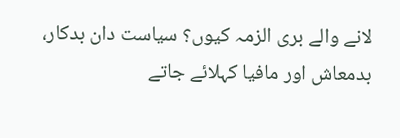لانے والے بری الزمہ کیوں؟ سیاست دان بدکار، بدمعاش اور مافیا کہلائے جاتے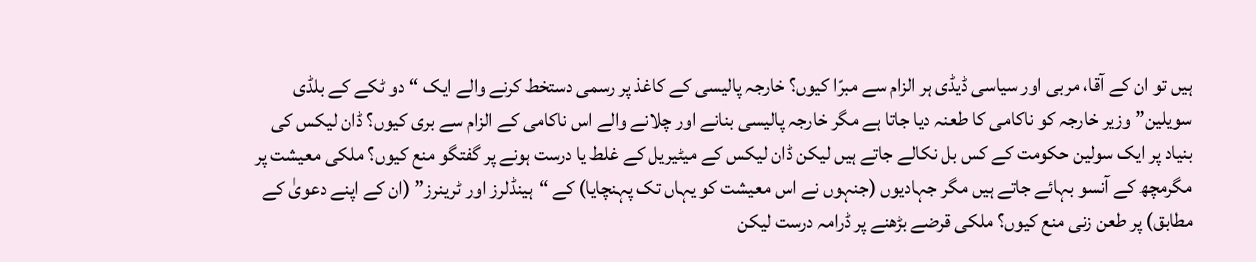ہیں تو ان کے آقا، مربی اور سیاسی ڈیڈی ہر الزام سے مبرّا کیوں؟ خارجہ پالیسی کے کاغذ پر رسمی دستخط کرنے والے ایک “دو ٹکے کے بلڈی سویلین” وزیر خارجہ کو ناکامی کا طعنہ دیا جاتا ہے مگر خارجہ پالیسی بنانے اور چلانے والے اس ناکامی کے الزام سے بری کیوں؟ ڈان لیکس کی بنیاد پر ایک سولین حکومت کے کس بل نکالے جاتے ہیں لیکن ڈان لیکس کے میٹیریل کے غلط یا درست ہونے پر گفتگو منع کیوں؟ ملکی معیشت پر مگرمچھ کے آنسو بہائے جاتے ہیں مگر جہادیوں (جنہوں نے اس معیشت کو یہاں تک پہنچایا) کے “ہینڈلرز اور ٹرینرز” (ان کے اپنے دعویٰ کے مطابق) پر طعن زنی منع کیوں؟ ملکی قرضے بڑھنے پر ڈرامہ درست لیکن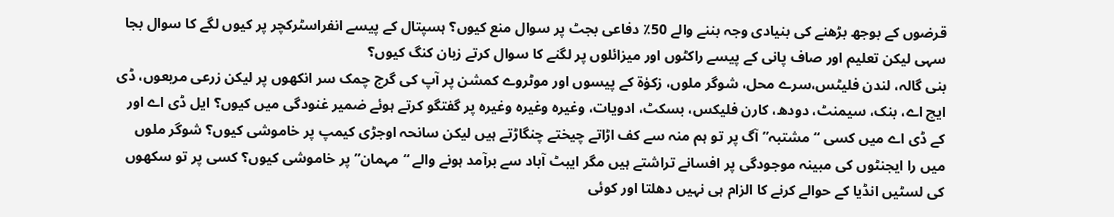قرضوں کے بوجھ بڑھنے کی بنیادی وجہ بننے والے 50٪ دفاعی بجٹ پر سوال منع کیوں؟ ہسپتال کے پیسے انفراسٹرکچر پر کیوں لگے کا سوال بجا سہی لیکن تعلیم اور صاف پانی کے پیسے راکٹوں اور میزائلوں پر لگنے کا سوال کرتے زبان کنگ کیوں؟
بنی گالہ، لندن فلیٹس،سرے محل، شوگر ملوں، زکوٰۃ کے پیسوں اور موٹروے کمشن پر آپ کی گرج چمک سر انکھوں پر لیکن زرعی مربعوں، ڈی ایچ اے، بنک، سیمنٹ، دودھ، کارن فلیکس، بسکٹ، ادویات، وغیرہ وغیرہ وغیرہ پر گفتگو کرتے ہوئے ضمیر غنودگی میں کیوں؟ ایل ڈی اے اور کے ڈی اے میں کسی “مشتبہ” آگ پر تو ہم منہ سے کف اڑاتے چیختے چنگاڑتے ہیں لیکن سانحہ اوجڑی کیمپ پر خاموشی کیوں؟ شوگر ملوں میں را ایجنٹوں کی مبینہ موجودگی پر افسانے تراشتے ہیں مگر ایبٹ آباد سے برآمد ہونے والے “مہمان” پر خاموشی کیوں؟ کسی پر تو سکھوں کی لسٹیں انڈیا کے حوالے کرنے کا الزام ہی نہیں دھلتا اور کوئی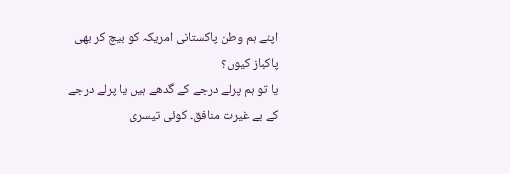اپنے ہم وطن پاکستانی امریکہ کو بیچ کر بھی پاکباز کیوں؟
یا تو ہم پرلے درجے کے گدھے ہیں یا پرلے درجے کے بے غیرت منافق۔ کوئی تیسری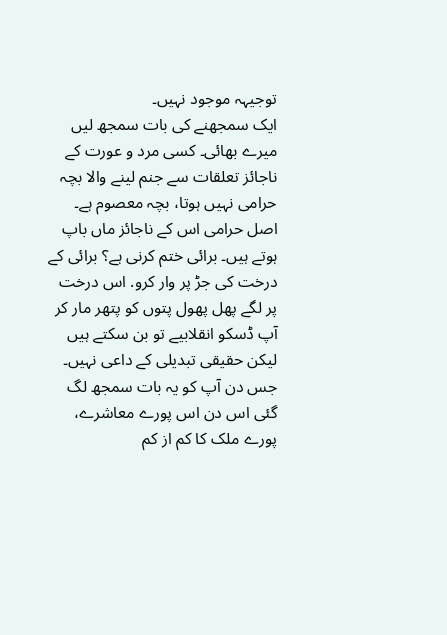توجیہہ موجود نہیں۔
ایک سمجھنے کی بات سمجھ لیں میرے بھائی۔ کسی مرد و عورت کے ناجائز تعلقات سے جنم لینے والا بچہ حرامی نہیں ہوتا، بچہ معصوم ہے۔ اصل حرامی اس کے ناجائز ماں باپ ہوتے ہیں۔ برائی ختم کرنی ہے؟ برائی کے درخت کی جڑ پر وار کرو. اس درخت پر لگے پھل پھول پتوں کو پتھر مار کر آپ ڈسکو انقلابیے تو بن سکتے ہیں لیکن حقیقی تبدیلی کے داعی نہیں۔ جس دن آپ کو یہ بات سمجھ لگ گئی اس دن اس پورے معاشرے، پورے ملک کا کم از کم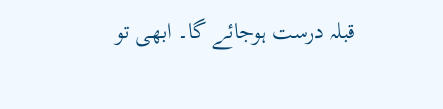قبلہ درست ہوجائے گا۔ ابھی تو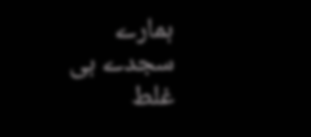ہمارے سجدے ہی غلط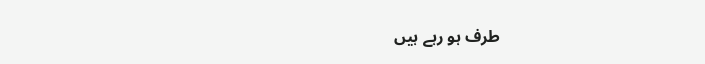طرف ہو رہے ہیں